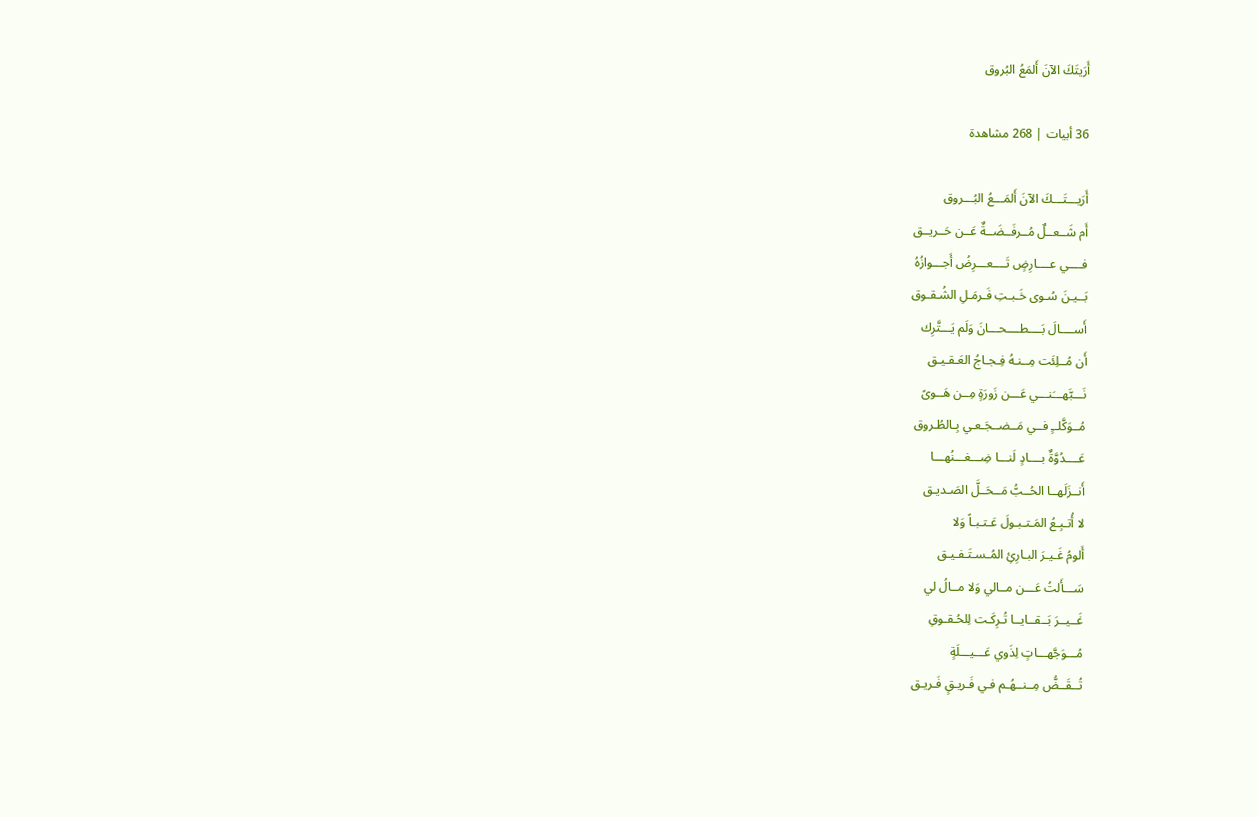أَرَيتَكَ الآنَ أَلمَعُ البُروق

36 أبيات | 268 مشاهدة

أَرَيـــتَـــكَ الآنَ أَلمَـــعُ البُـــروق
أَم شَــعــلٌ مُــرفَــضَــةٌ عَــن حَــريــق
فــــي عــــارِضٍ تَــــعـــرِضُ أَجـــوازُهُ
بَــيـنَ سُـوى خَـبـتِ فَـرمَـلِ الشُـقـوق
أَســــالَ بَــــطــــحـــانَ وَلَم يَـــتَّرِك
أَن مُــلِئَت مِــنـهُ فِـجـاجُ العَـقـيـق
نَـــبَّهـــَنـــي عَـــن زَورَةٍ مِــن هَــوىً
مُــوَكَّلــٍ فــي مَــضــجَـعـي بِـالطُـروق
عَــــدُوَّةٌ بــــادٍ لَنـــا ضِـــغـــنُهـــا
أَنــزَلَهــا الحُــبُّ مَــحَــلَّ الصَـديـق
لا أُتـبِـعُ المَـتـبـولَ عَـتـبـاً وَلا
أَلومُ غَـيـرَ البـارِئِ المُـسـتَـفـيـق
سَـــأَلتُ عَـــن مــالي وَلا مــالُ لي
غَــيــرَ بَــقــايــا تُـرِكَـت لِلحُـقـوقِ
مُـــوَجَّهـــاتٍ لِذَوي عَـــيـــلَةٍ
تُــقَــضُّ مِــنــهُـم فـي فَـريـقٍ فَـريـق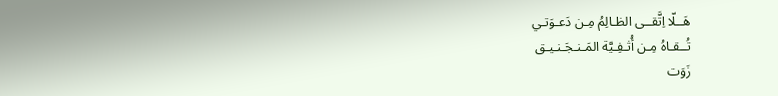هَــلّا اِتَّقــى الظـالِمُ مِـن دَعـوَتـي
تُــقـاهُ مِـن أُثـفِـيَّة المَـنـجَـنـيـق
زَوَت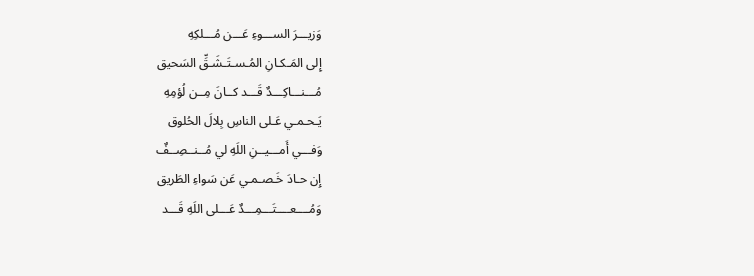وَزيـــرَ الســـوءِ عَـــن مُـــلكِهِ
إِلى المَـكـانِ المُـسـتَـشَـقِّ السَحيق
مُـــنـــاكِـــدٌ قَـــد كــانَ مِــن لُؤمِهِ
يَـحـمـي عَـلى الناسِ بِلالَ الحُلوق
وَفـــي أَمـــيــنِ اللَهِ لي مُــنــصِــفٌ
إِن حـادَ خَـصـمـي عَن سَواءِ الطَريق
وَمُــــعــــتَـــمِـــدٌ عَـــلى اللَهِ قَـــد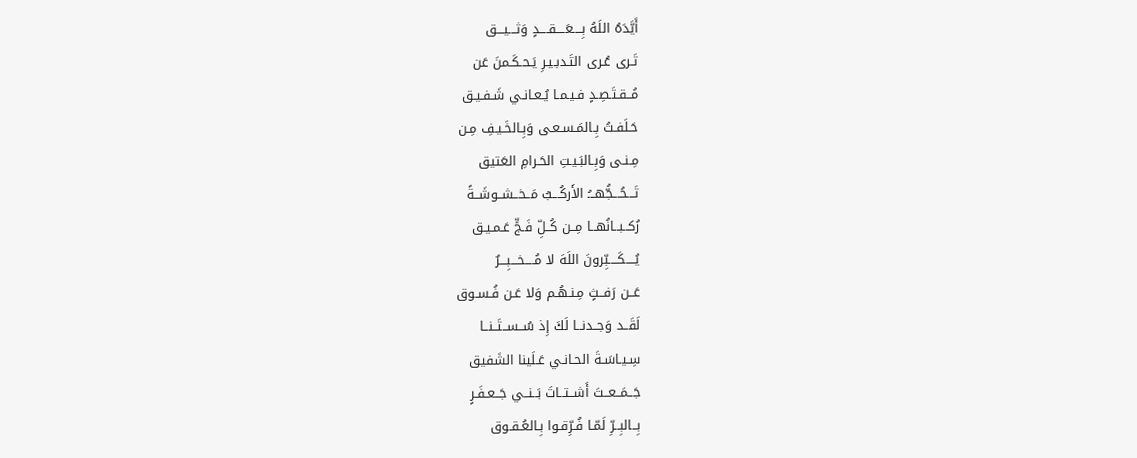أَيَّدَهُ اللَهُ بِــــعَــــقــــدٍ وَثـــيـــق
تَـرى عُـرى التَـدبـيـرِ يَـحـكَـمنَ عَن
مُــقـتَـصِـدٍ فـيـمـا يُـعـانـي شَـفـيـق
حَـلَفـتُ بِـالمَـسـعـى وَبِـالخَـيـفِ مِـن
مِـنـى وَبِـالبَـيـتِ الحَـرامِ العَتيق
تَـــحُـــجُّهـــُ الأَركُـــبُ مَــخــشــوشَــةً
رُكــبــانُهــا مِــن كُــلِّ فَـجٍّ عَـمـيـق
يُــــكَــــبِّرونَ اللَهَ لا مُــــخـــبِـــرٌ
عَــن رَفــثٍ مِـنـهُـم وَلا عَـن فُـسـوق
لَقَــد وَجــدنــا لَكَ إِذ سُــســتَــنــا
سِـيـاسَـةَ الحـانـي عَـلَينا الشَفيق
جَــمَــعــتَ أَشــتــاتَ بَــنــي جَــعـفَـرٍ
بِــالبِــرِّ لَمّـا فُـرِّقـوا بِـالعُـقـوق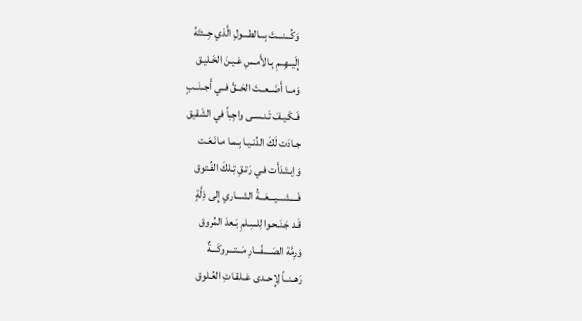وَكُـــنـــتَ بِـــالطـــولِ الَّذي جِــئتَهُ
إِلَيــهِــمِ بِـالأَمـسِ عَـيـنَ الخَـليـق
وَمــا أَضَــعــتَ الحَــقَّ فــي أَجــنَــبٍ
فَـكَـيـفَ تَـنـسـى واجِباً في الشَقيق
جـادَت لَكَ الدُنـيـا بِـمـا مـانَـعَـت
وَاِبـتَـدَأَت فـي رَتـقِ تِـلكَ الفُـتوق
فَــــشـــيـــعَـــةُ الشـــاري إِلى ذِلَّةٍ
قَـد جَـنَـحـوا لِلسِـلمِ بَـعدَ المُروق
وَرِمَّة الصَــــفّـــارِ مَـــتـــروكَـــةٌ
رَهــنــاً لِإِحــدى عَــلقـاتِ العُـلوق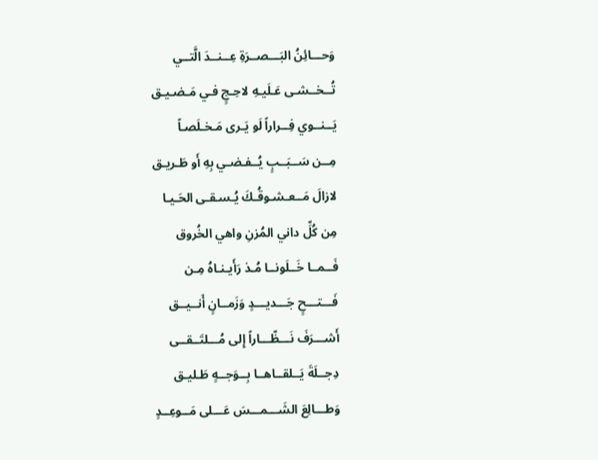وَحـــائِنُ البَـــصــرَةِ عِــنــدَ الَّتــي
تُــخــشـى عَـلَيـهِ لاحِـجٍ فـي مَـضـيـق
يَــنــوي فِــراراً لَو يَـرى مَـخـلَصـاً
مِــن سَــبَــبٍ يُــفـضـي بِهِ أَو طَـريـق
لازالَ مَــعـشـوقُـكَ يُـسـقـى الحَـيـا
مِن كُلِّ داني المُزنِ واهي الخُروق
فَــمــا خَــلَونــا مُـذ رَأَيـنـاهُ مِـن
فَـــتـــحٍ جَـــديـــدٍ وَزَمــانٍ أَنــيــق
أَشـــرَفَ نَـــظّـــاراً إِلى مُـــلتَــقــى
دِجــلَةَ يَــلقــاهــا بِــوَجــهٍ طَـليـق
وَطـــالِعَ الشَـــمـــسَ عَـــلى مَــوعِــدٍ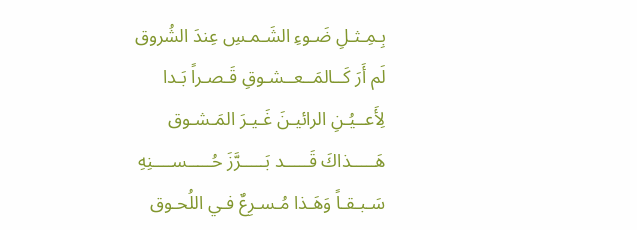بِـمِـثـلِ ضَـوءِ الشَـمـسِ عِندَ الشُروق
لَم أَرَ كَــالمَــعــشـوقِ قَـصـراً بَـدا
لِأَعــيُـنِ الرائيـنَ غَـيـرَ المَـشـوق
هَـــــذاكَ قَـــــد بَـــــرَّزَ حُـــــســــنِهِ
سَـبـقـاً وَهَـذا مُـسـرِعٌ فـي اللُحـوق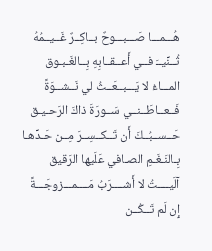هُـــمـــا صَـــبـــوحٌ بــاكِــرٌ غَــيــمُهُ
ثُــنِّيــَ فــي أَعــقــابِهِ بِــالغَـبـوق
المـــاءُ لا يَـــبــعَــثُ لي نَــشــوَةً
فَــعــاطَــنــي سَــورَةَ ذاكَ الرَحـيـق
حَــســبُــكَ أَن تَــكــسِــرَ مِــن حَـدِّهـا
بِـالنَـغَـمِ الصـافي عَلَيها الرَقيق
آلَيــــتُ لا أَشــــرَبُ مَــــمـــزوجَـــةً
إِن لَم تَــكُــن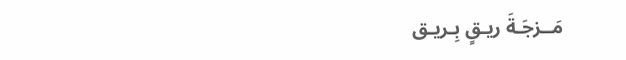مَــزجَـةَ ريـقٍ بِـريـق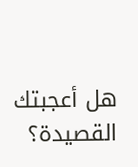هل أعجبتك القصيدة؟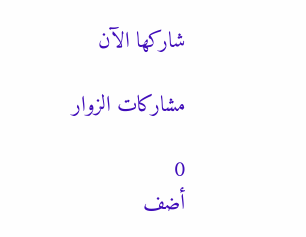شاركها الآن

مشاركات الزوار

0
أضف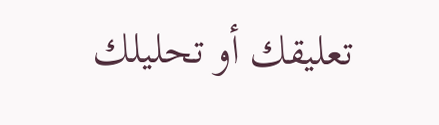تعليقك أو تحليلك